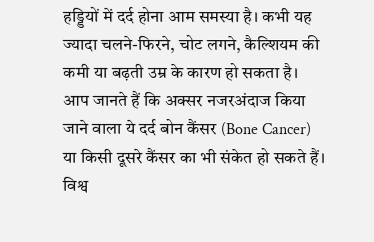हड्डियों में दर्द होना आम समस्या है। कभी यह ज्यादा चलने-फिरने, चोट लगने, कैल्शियम की कमी या बढ़ती उम्र के कारण हो सकता है। आप जानते हैं कि अक्सर नजरअंदाज किया जाने वाला ये दर्द बोन कैंसर (Bone Cancer) या किसी दूसरे कैंसर का भी संकेत हो सकते हैं। विश्व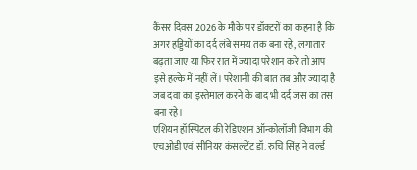कैंसर दिवस 2026 के मौके पर डॉक्टरों का कहना है कि अगर हड्डियों का दर्द लंबे समय तक बना रहे, लगातार बढ़ता जाए या फिर रात में ज्यादा परेशान करे तो आप इसे हल्के में नहीं लें। परेशानी की बात तब और ज्यादा है जब दवा का इस्तेमाल करने के बाद भी दर्द जस का तस बना रहे।
एशियन हॉस्पिटल की रेडिएशन ऑन्कोलॉजी विभाग की एचओडी एवं सीनियर कंसल्टेंट डॉ. रुचि सिंह ने वर्ल्ड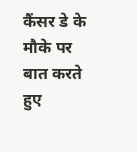कैंसर डे के मौके पर बात करते हुए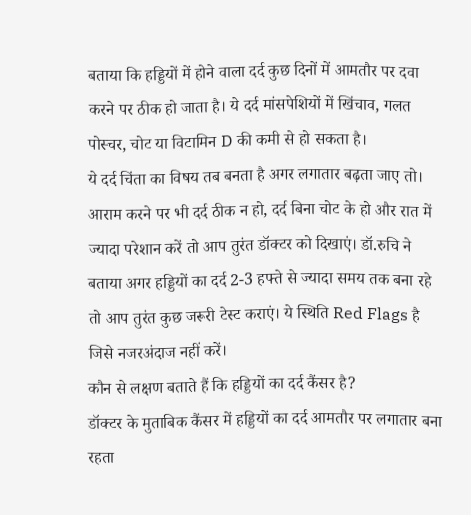बताया कि हड्डियों में होने वाला दर्द कुछ दिनों में आमतौर पर दवा करने पर ठीक हो जाता है। ये दर्द मांसपेशियों में खिंचाव, गलत पोस्चर, चोट या विटामिन D की कमी से हो सकता है।
ये दर्द चिंता का विषय तब बनता है अगर लगातार बढ़ता जाए तो। आराम करने पर भी दर्द ठीक न हो, दर्द बिना चोट के हो और रात में ज्यादा परेशान करें तो आप तुरंत डॉक्टर को दिखाएं। डॉ.रुचि ने बताया अगर हड्डियों का दर्द 2-3 हफ्ते से ज्यादा समय तक बना रहे तो आप तुरंत कुछ जरूरी टेस्ट कराएं। ये स्थिति Red Flags है जिसे नजरअंदाज नहीं करें।
कौन से लक्षण बताते हैं कि हड्डियों का दर्द कैंसर है?
डॉक्टर के मुताबिक कैंसर में हड्डियों का दर्द आमतौर पर लगातार बना रहता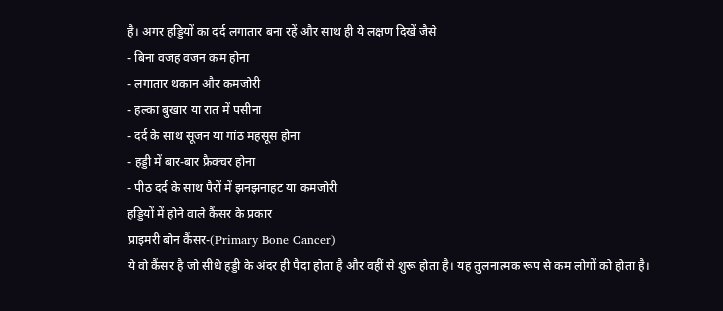है। अगर हड्डियों का दर्द लगातार बना रहें और साथ ही ये लक्षण दिखें जैसे
- बिना वजह वजन कम होना
- लगातार थकान और कमजोरी
- हल्का बुखार या रात में पसीना
- दर्द के साथ सूजन या गांठ महसूस होना
- हड्डी में बार-बार फ्रैक्चर होना
- पीठ दर्द के साथ पैरों में झनझनाहट या कमजोरी
हड्डियों में होने वाले कैंसर के प्रकार
प्राइमरी बोन कैंसर-(Primary Bone Cancer)
ये वो कैंसर है जो सीधे हड्डी के अंदर ही पैदा होता है और वहीं से शुरू होता है। यह तुलनात्मक रूप से कम लोगों को होता है।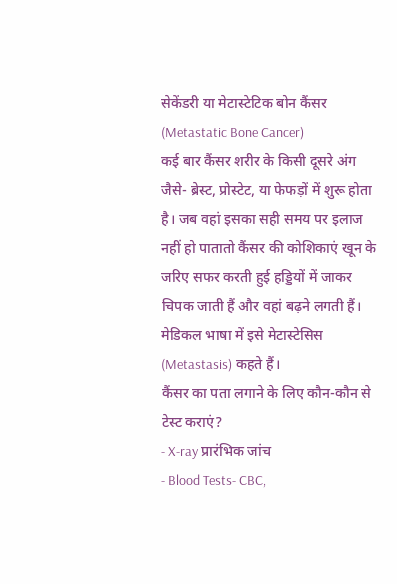सेकेंडरी या मेटास्टेटिक बोन कैंसर (Metastatic Bone Cancer)
कई बार कैंसर शरीर के किसी दूसरे अंग जैसे- ब्रेस्ट, प्रोस्टेट, या फेफड़ों में शुरू होता है। जब वहां इसका सही समय पर इलाज नहीं हो पातातो कैंसर की कोशिकाएं खून के जरिए सफर करती हुई हड्डियों में जाकर चिपक जाती हैं और वहां बढ़ने लगती हैं। मेडिकल भाषा में इसे मेटास्टेसिस (Metastasis) कहते हैं।
कैंसर का पता लगाने के लिए कौन-कौन से टेस्ट कराएं?
- X-ray प्रारंभिक जांच
- Blood Tests- CBC,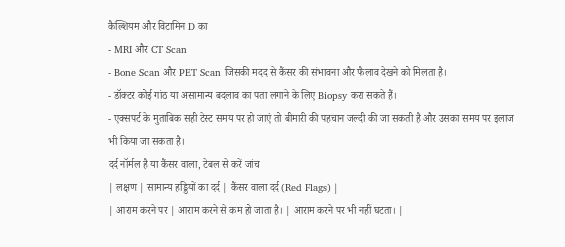कैल्शियम और विटामिन D का
- MRI और CT Scan
- Bone Scan और PET Scan जिसकी मदद से कैंसर की संभावना और फैलाव देखने को मिलता है।
- डॉक्टर कोई गांठ या असामान्य बदलाव का पता लगाने के लिए Biopsy करा सकते हैं।
- एक्सपर्ट के मुताबिक सही टेस्ट समय पर हो जाएं तो बीमारी की पहचान जल्दी की जा सकती है और उसका समय पर इलाज भी किया जा सकता है।
दर्द नॉर्मल है या कैंसर वाला, टेबल से करें जांच
| लक्षण | सामान्य हड्डियों का दर्द | कैंसर वाला दर्द (Red Flags) |
| आराम करने पर | आराम करने से कम हो जाता है। | आराम करने पर भी नहीं घटता। |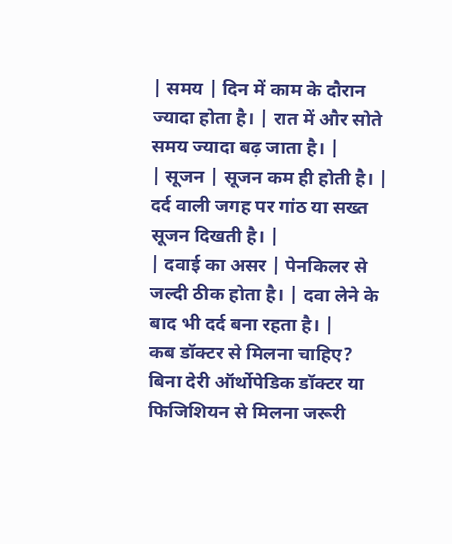| समय | दिन में काम के दौरान ज्यादा होता है। | रात में और सोते समय ज्यादा बढ़ जाता है। |
| सूजन | सूजन कम ही होती है। | दर्द वाली जगह पर गांठ या सख्त सूजन दिखती है। |
| दवाई का असर | पेनकिलर से जल्दी ठीक होता है। | दवा लेने के बाद भी दर्द बना रहता है। |
कब डॉक्टर से मिलना चाहिए?
बिना देरी ऑर्थोपेडिक डॉक्टर या फिजिशियन से मिलना जरूरी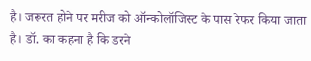है। जरूरत होने पर मरीज को ऑन्कोलॉजिस्ट के पास रेफर किया जाता है। डॉ. का कहना है कि डरने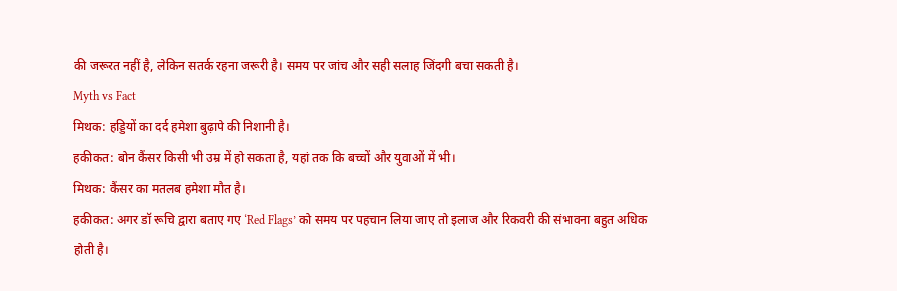की जरूरत नहीं है, लेकिन सतर्क रहना जरूरी है। समय पर जांच और सही सलाह जिंदगी बचा सकती है।
Myth vs Fact
मिथक: हड्डियों का दर्द हमेशा बुढ़ापे की निशानी है।
हकीकत: बोन कैंसर किसी भी उम्र में हो सकता है, यहां तक कि बच्चों और युवाओं में भी।
मिथक: कैंसर का मतलब हमेशा मौत है।
हकीकत: अगर डॉ रूचि द्वारा बताए गए ‘Red Flags’ को समय पर पहचान लिया जाए तो इलाज और रिकवरी की संभावना बहुत अधिक होती है।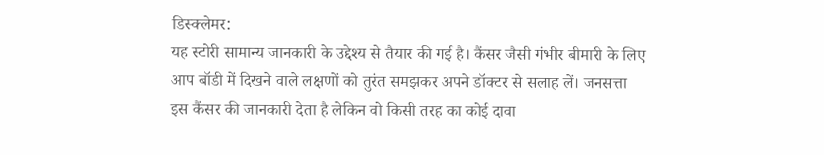डिस्क्लेमर:
यह स्टोरी सामान्य जानकारी के उद्देश्य से तैयार की गई है। कैंसर जैसी गंभीर बीमारी के लिए आप बॉडी में दिखने वाले लक्षणों को तुरंत समझकर अपने डॉक्टर से सलाह लें। जनसत्ता इस कैंसर की जानकारी देता है लेकिन वो किसी तरह का कोई दावा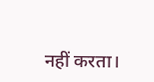नहीं करता।